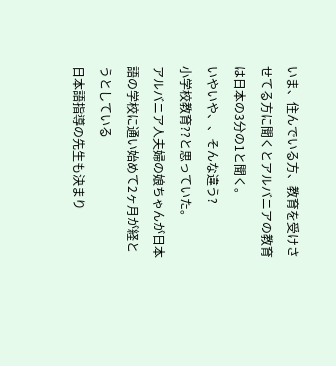いま、住んでいる方、教育を受けさせてる方に聞くとアルバニアの教育は日本の3分の1と聞く。
いやいや、、そんな違う?
小学校教育??と思っていた。
アルバニア人夫婦の娘ちゃんが日本語の学校に通い始めて2ヶ月が経とうとしている
日本語指導の先生も決まり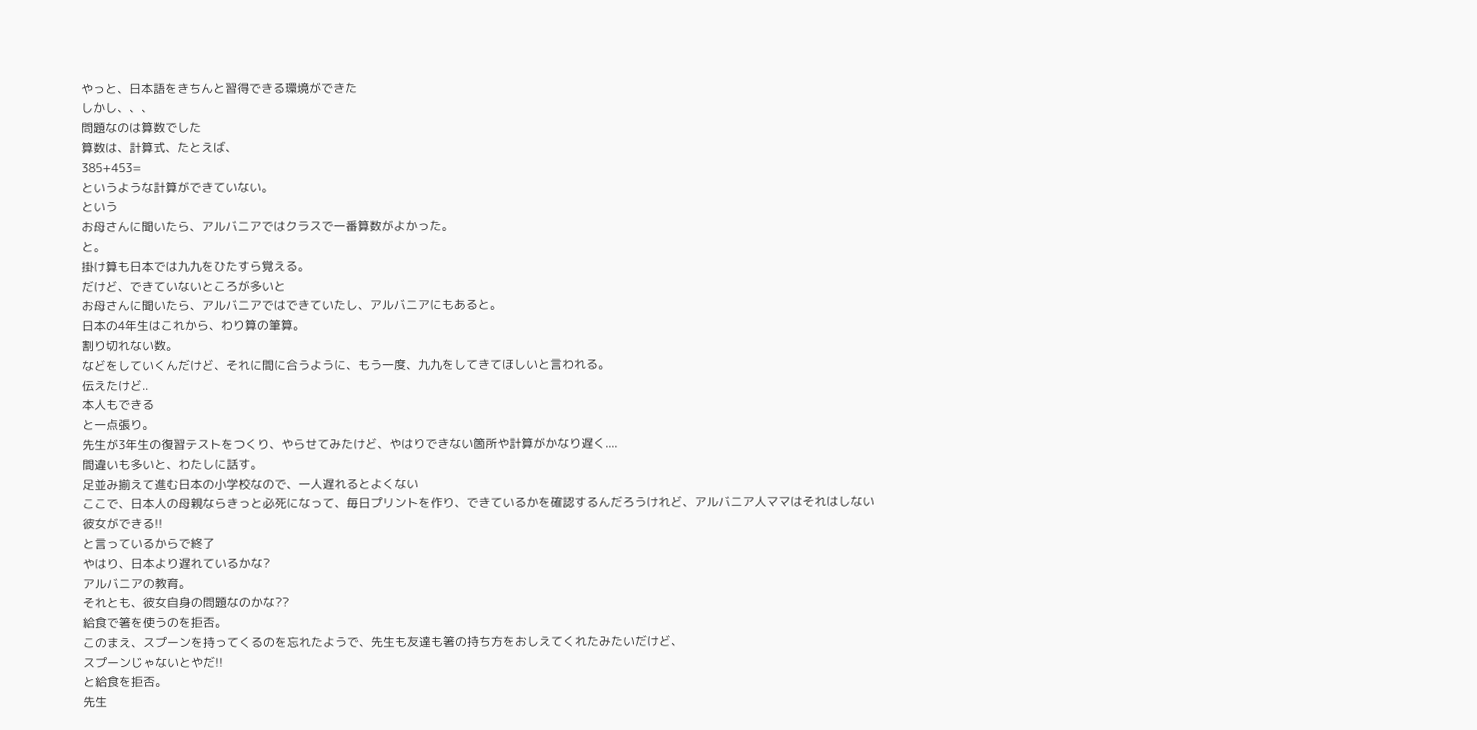やっと、日本語をきちんと習得できる環境ができた
しかし、、、
問題なのは算数でした
算数は、計算式、たとえば、
385+453=
というような計算ができていない。
という
お母さんに聞いたら、アルバニアではクラスで一番算数がよかった。
と。
掛け算も日本では九九をひたすら覚える。
だけど、できていないところが多いと
お母さんに聞いたら、アルバニアではできていたし、アルバニアにもあると。
日本の4年生はこれから、わり算の筆算。
割り切れない数。
などをしていくんだけど、それに間に合うように、もう一度、九九をしてきてほしいと言われる。
伝えたけど..
本人もできる
と一点張り。
先生が3年生の復習テストをつくり、やらせてみたけど、やはりできない箇所や計算がかなり遅く....
間違いも多いと、わたしに話す。
足並み揃えて進む日本の小学校なので、一人遅れるとよくない
ここで、日本人の母親ならきっと必死になって、毎日プリントを作り、できているかを確認するんだろうけれど、アルバニア人ママはそれはしない
彼女ができる!!
と言っているからで終了
やはり、日本より遅れているかな?
アルバニアの教育。
それとも、彼女自身の問題なのかな??
給食で箸を使うのを拒否。
このまえ、スプーンを持ってくるのを忘れたようで、先生も友達も箸の持ち方をおしえてくれたみたいだけど、
スプーンじゃないとやだ!!
と給食を拒否。
先生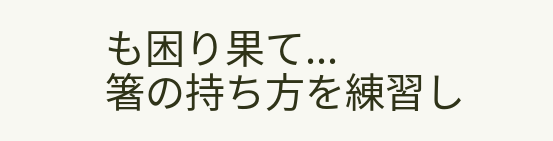も困り果て...
箸の持ち方を練習し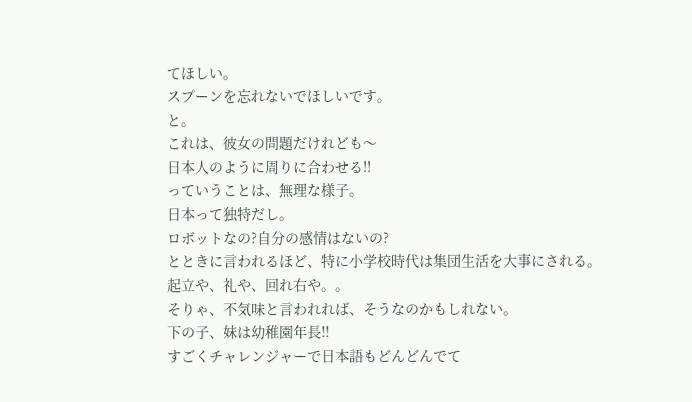てほしい。
スプーンを忘れないでほしいです。
と。
これは、彼女の問題だけれども〜
日本人のように周りに合わせる!!
っていうことは、無理な様子。
日本って独特だし。
ロボットなの?自分の感情はないの?
とときに言われるほど、特に小学校時代は集団生活を大事にされる。
起立や、礼や、回れ右や。。
そりゃ、不気味と言われれば、そうなのかもしれない。
下の子、妹は幼稚園年長!!
すごくチャレンジャーで日本語もどんどんでて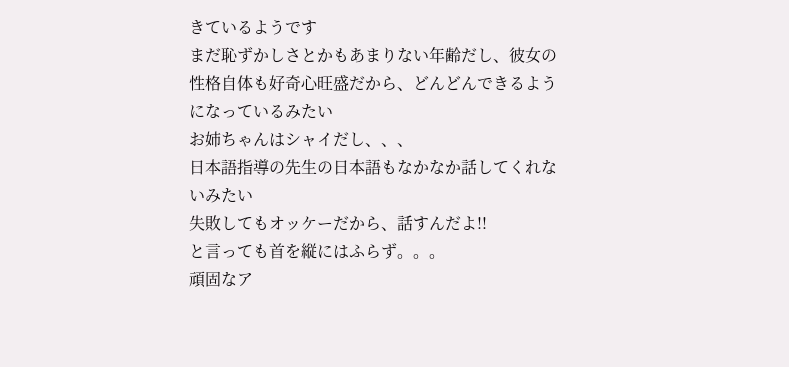きているようです
まだ恥ずかしさとかもあまりない年齢だし、彼女の性格自体も好奇心旺盛だから、どんどんできるようになっているみたい
お姉ちゃんはシャイだし、、、
日本語指導の先生の日本語もなかなか話してくれないみたい
失敗してもオッケーだから、話すんだよ!!
と言っても首を縦にはふらず。。。
頑固なア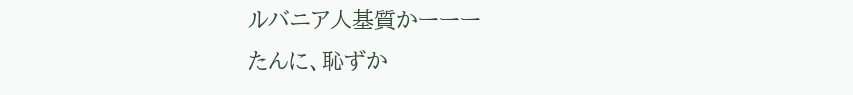ルバニア人基質かーーー
たんに、恥ずか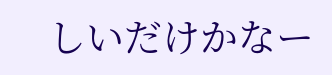しいだけかなー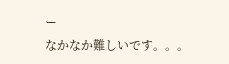ー
なかなか難しいです。。。